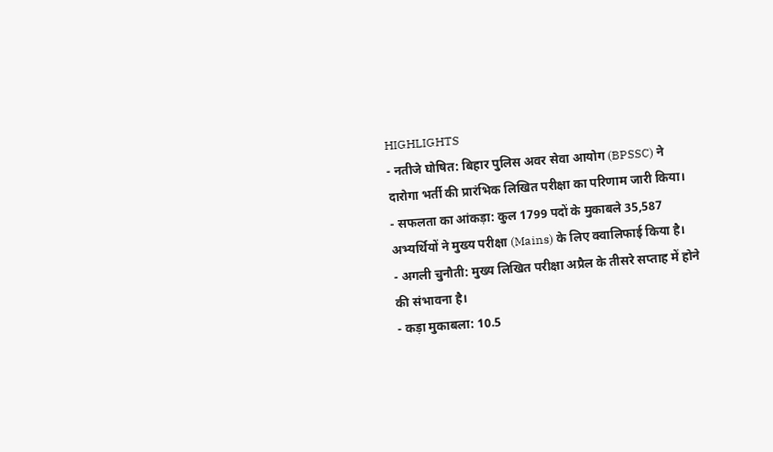HIGHLIGHTS
- नतीजे घोषित: बिहार पुलिस अवर सेवा आयोग (BPSSC) ने दारोगा भर्ती की प्रारंभिक लिखित परीक्षा का परिणाम जारी किया।
- सफलता का आंकड़ा: कुल 1799 पदों के मुकाबले 35,587 अभ्यर्थियों ने मुख्य परीक्षा (Mains) के लिए क्वालिफाई किया है।
- अगली चुनौती: मुख्य लिखित परीक्षा अप्रैल के तीसरे सप्ताह में होने की संभावना है।
- कड़ा मुकाबला: 10.5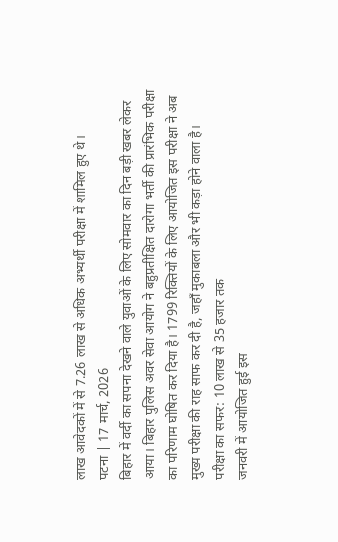लाख आवेदकों में से 7.26 लाख से अधिक अभ्यर्थी परीक्षा में शामिल हुए थे।
पटना | 17 मार्च, 2026
बिहार में वर्दी का सपना देखने वाले युवाओं के लिए सोमवार का दिन बड़ी खबर लेकर आया। बिहार पुलिस अवर सेवा आयोग ने बहुप्रतीक्षित दारोगा भर्ती की प्रारंभिक परीक्षा का परिणाम घोषित कर दिया है। 1799 रिक्तियों के लिए आयोजित इस परीक्षा ने अब मुख्य परीक्षा की राह साफ कर दी है, जहाँ मुकाबला और भी कड़ा होने वाला है।
परीक्षा का सफर: 10 लाख से 35 हजार तक
जनवरी में आयोजित हुई इस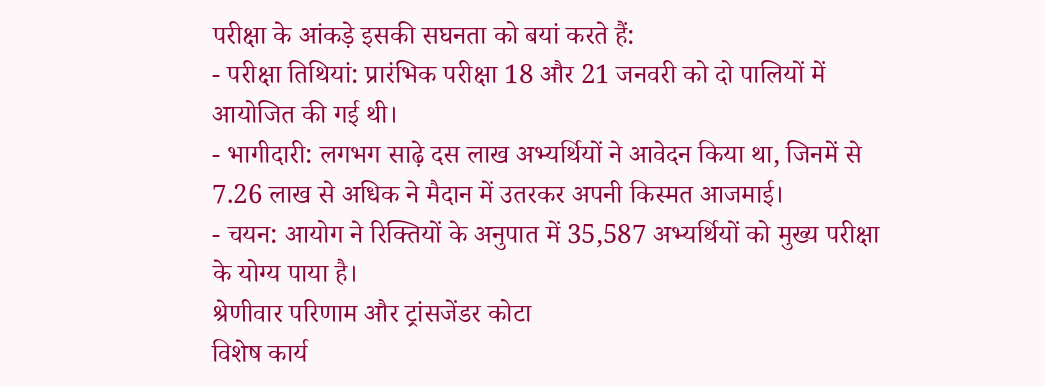परीक्षा के आंकड़े इसकी सघनता को बयां करते हैं:
- परीक्षा तिथियां: प्रारंभिक परीक्षा 18 और 21 जनवरी को दो पालियों में आयोजित की गई थी।
- भागीदारी: लगभग साढ़े दस लाख अभ्यर्थियों ने आवेदन किया था, जिनमें से 7.26 लाख से अधिक ने मैदान में उतरकर अपनी किस्मत आजमाई।
- चयन: आयोग ने रिक्तियों के अनुपात में 35,587 अभ्यर्थियों को मुख्य परीक्षा के योग्य पाया है।
श्रेणीवार परिणाम और ट्रांसजेंडर कोटा
विशेष कार्य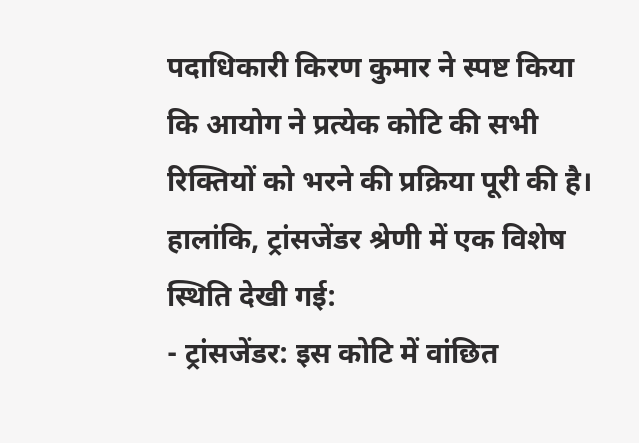पदाधिकारी किरण कुमार ने स्पष्ट किया कि आयोग ने प्रत्येक कोटि की सभी रिक्तियों को भरने की प्रक्रिया पूरी की है। हालांकि, ट्रांसजेंडर श्रेणी में एक विशेष स्थिति देखी गई:
- ट्रांसजेंडर: इस कोटि में वांछित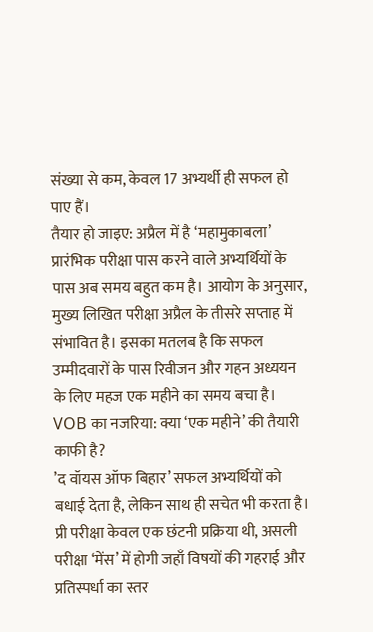संख्या से कम, केवल 17 अभ्यर्थी ही सफल हो पाए हैं।
तैयार हो जाइए: अप्रैल में है ‘महामुकाबला’
प्रारंभिक परीक्षा पास करने वाले अभ्यर्थियों के पास अब समय बहुत कम है। आयोग के अनुसार, मुख्य लिखित परीक्षा अप्रैल के तीसरे सप्ताह में संभावित है। इसका मतलब है कि सफल उम्मीदवारों के पास रिवीजन और गहन अध्ययन के लिए महज एक महीने का समय बचा है।
VOB का नजरिया: क्या ‘एक महीने’ की तैयारी काफी है?
’द वॉयस ऑफ बिहार’ सफल अभ्यर्थियों को बधाई देता है, लेकिन साथ ही सचेत भी करता है। प्री परीक्षा केवल एक छंटनी प्रक्रिया थी, असली परीक्षा ‘मेंस’ में होगी जहाँ विषयों की गहराई और प्रतिस्पर्धा का स्तर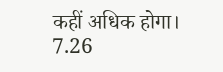कहीं अधिक होगा। 7.26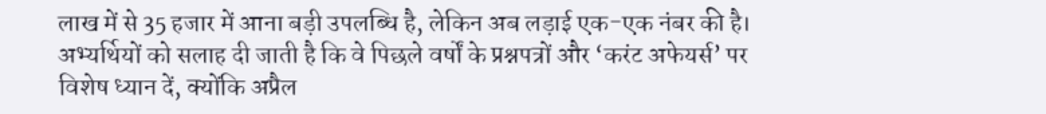लाख में से 35 हजार में आना बड़ी उपलब्धि है, लेकिन अब लड़ाई एक-एक नंबर की है। अभ्यर्थियों को सलाह दी जाती है कि वे पिछले वर्षों के प्रश्नपत्रों और ‘करंट अफेयर्स’ पर विशेष ध्यान दें, क्योंकि अप्रैल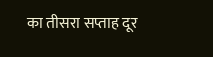का तीसरा सप्ताह दूर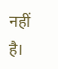नहीं है।